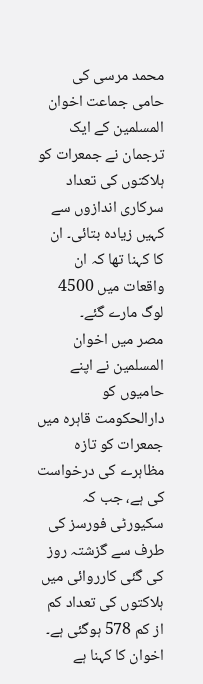محمد مرسی کی حامی جماعت اخوان المسلمین کے ایک ترجمان نے جمعرات کو ہلاکتوں کی تعداد سرکاری اندازوں سے کہیں زیادہ بتائی۔ ان کا کہنا تھا کہ ان واقعات میں 4500 لوگ مارے گئے۔
مصر میں اخوان المسلمین نے اپنے حامیوں کو دارالحکومت قاہرہ میں جمعرات کو تازہ مظاہرے کی درخواست کی ہے، جب کہ سکیورٹی فورسز کی طرف سے گزشتہ روز کی گئی کارروائی میں ہلاکتوں کی تعداد کم از کم 578 ہوگئی ہے۔
اخوان کا کہنا ہے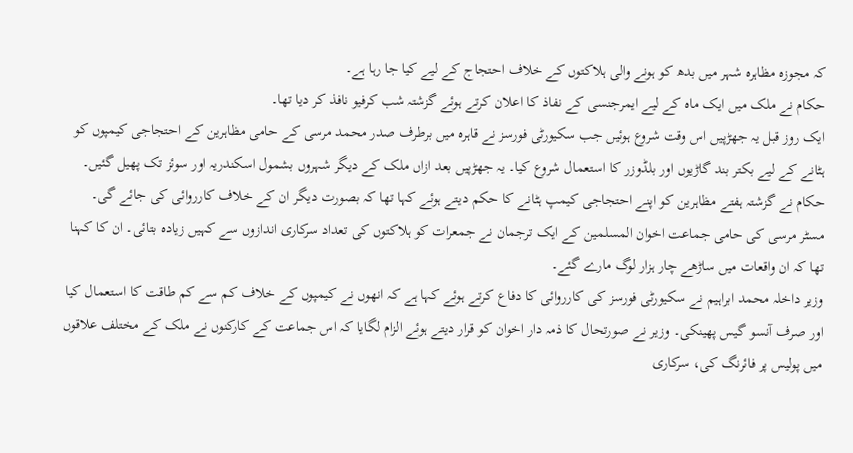کہ مجوزہ مظاہرہ شہر میں بدھ کو ہونے والی ہلاکتوں کے خلاف احتجاج کے لیے کیا جا رہا ہے۔
حکام نے ملک میں ایک ماہ کے لیے ایمرجنسی کے نفاذ کا اعلان کرتے ہوئے گزشتہ شب کرفیو نافذ کر دیا تھا۔
ایک روز قبل یہ جھڑپیں اس وقت شروع ہوئیں جب سکیورٹی فورسز نے قاہرہ میں برطرف صدر محمد مرسی کے حامی مظاہرین کے احتجاجی کیمپوں کو ہٹانے کے لیے بکتر بند گاڑیوں اور بلڈوزر کا استعمال شروع کیا۔ یہ جھڑپیں بعد ازاں ملک کے دیگر شہروں بشمول اسکندریہ اور سوئز تک پھیل گئیں۔
حکام نے گزشتہ ہفتے مظاہرین کو اپنے احتجاجی کیمپ ہٹانے کا حکم دیتے ہوئے کہا تھا کہ بصورت دیگر ان کے خلاف کارروائی کی جائے گی۔
مسٹر مرسی کی حامی جماعت اخوان المسلمین کے ایک ترجمان نے جمعرات کو ہلاکتوں کی تعداد سرکاری اندازوں سے کہیں زیادہ بتائی۔ ان کا کہنا تھا کہ ان واقعات میں ساڑھے چار ہزار لوگ مارے گئے۔
وزیر داخلہ محمد ابراہیم نے سکیورٹی فورسز کی کارروائی کا دفاع کرتے ہوئے کہا ہے کہ انھوں نے کیمپوں کے خلاف کم سے کم طاقت کا استعمال کیا اور صرف آنسو گیس پھینکی۔ وزیر نے صورتحال کا ذمہ دار اخوان کو قرار دیتے ہوئے الزام لگایا کہ اس جماعت کے کارکنوں نے ملک کے مختلف علاقوں میں پولیس پر فائرنگ کی، سرکاری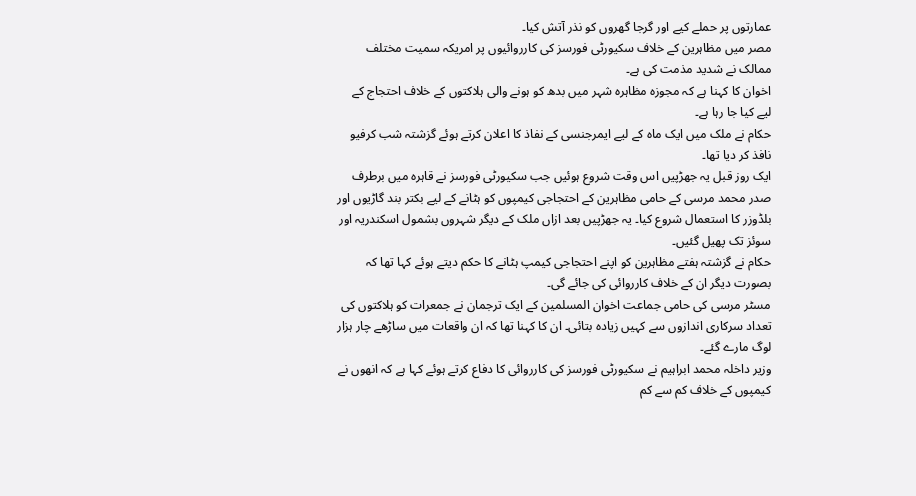عمارتوں پر حملے کیے اور گرجا گھروں کو نذر آتش کیا۔
مصر میں مظاہرین کے خلاف سکیورٹی فورسز کی کارروائیوں پر امریکہ سمیت مختلف ممالک نے شدید مذمت کی ہے۔
اخوان کا کہنا ہے کہ مجوزہ مظاہرہ شہر میں بدھ کو ہونے والی ہلاکتوں کے خلاف احتجاج کے لیے کیا جا رہا ہے۔
حکام نے ملک میں ایک ماہ کے لیے ایمرجنسی کے نفاذ کا اعلان کرتے ہوئے گزشتہ شب کرفیو نافذ کر دیا تھا۔
ایک روز قبل یہ جھڑپیں اس وقت شروع ہوئیں جب سکیورٹی فورسز نے قاہرہ میں برطرف صدر محمد مرسی کے حامی مظاہرین کے احتجاجی کیمپوں کو ہٹانے کے لیے بکتر بند گاڑیوں اور بلڈوزر کا استعمال شروع کیا۔ یہ جھڑپیں بعد ازاں ملک کے دیگر شہروں بشمول اسکندریہ اور سوئز تک پھیل گئیں۔
حکام نے گزشتہ ہفتے مظاہرین کو اپنے احتجاجی کیمپ ہٹانے کا حکم دیتے ہوئے کہا تھا کہ بصورت دیگر ان کے خلاف کارروائی کی جائے گی۔
مسٹر مرسی کی حامی جماعت اخوان المسلمین کے ایک ترجمان نے جمعرات کو ہلاکتوں کی تعداد سرکاری اندازوں سے کہیں زیادہ بتائی۔ ان کا کہنا تھا کہ ان واقعات میں ساڑھے چار ہزار لوگ مارے گئے۔
وزیر داخلہ محمد ابراہیم نے سکیورٹی فورسز کی کارروائی کا دفاع کرتے ہوئے کہا ہے کہ انھوں نے کیمپوں کے خلاف کم سے کم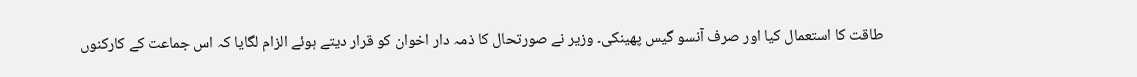طاقت کا استعمال کیا اور صرف آنسو گیس پھینکی۔ وزیر نے صورتحال کا ذمہ دار اخوان کو قرار دیتے ہوئے الزام لگایا کہ اس جماعت کے کارکنوں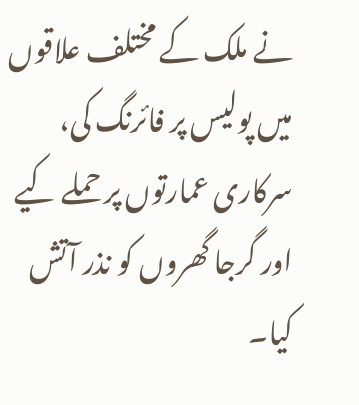نے ملک کے مختلف علاقوں میں پولیس پر فائرنگ کی، سرکاری عمارتوں پر حملے کیے اور گرجا گھروں کو نذر آتش کیا۔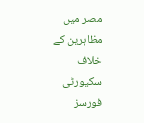مصر میں مظاہرین کے خلاف سکیورٹی فورسز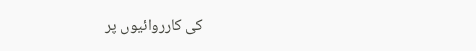کی کارروائیوں پر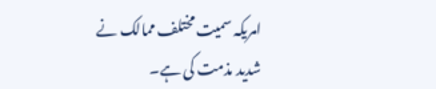امریکہ سمیت مختلف ممالک نے شدید مذمت کی ہے۔